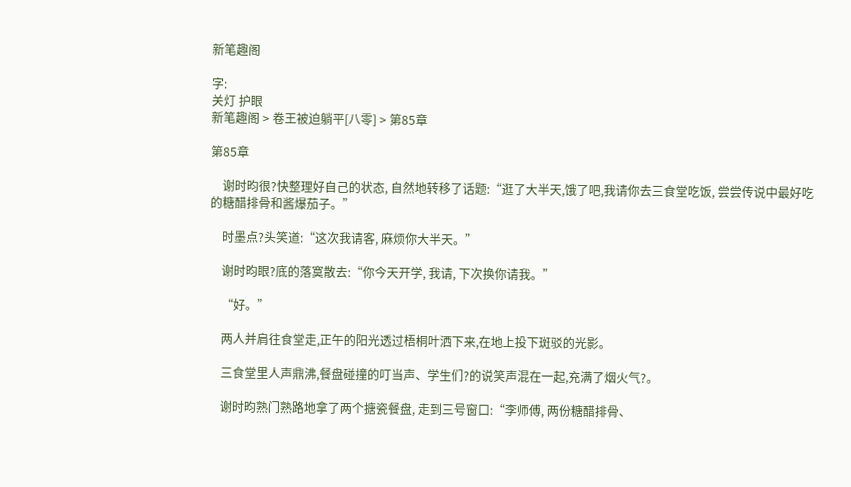新笔趣阁

字:
关灯 护眼
新笔趣阁 > 卷王被迫躺平[八零] > 第85章

第85章

    谢时昀很?快整理好自己的状态, 自然地转移了话题:“逛了大半天,饿了吧,我请你去三食堂吃饭, 尝尝传说中最好吃的糖醋排骨和酱爆茄子。”

    时墨点?头笑道:“这次我请客, 麻烦你大半天。”

    谢时昀眼?底的落寞散去:“你今天开学, 我请, 下次换你请我。”

    “好。”

    两人并肩往食堂走,正午的阳光透过梧桐叶洒下来,在地上投下斑驳的光影。

    三食堂里人声鼎沸,餐盘碰撞的叮当声、学生们?的说笑声混在一起,充满了烟火气?。

    谢时昀熟门熟路地拿了两个搪瓷餐盘, 走到三号窗口:“李师傅, 两份糖醋排骨、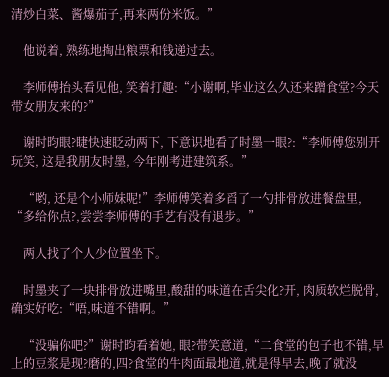清炒白菜、酱爆茄子,再来两份米饭。”

    他说着, 熟练地掏出粮票和钱递过去。

    李师傅抬头看见他, 笑着打趣:“小谢啊,毕业这么久还来蹭食堂?今天带女朋友来的?”

    谢时昀眼?睫快速眨动两下, 下意识地看了时墨一眼?:“李师傅您别开玩笑, 这是我朋友时墨, 今年刚考进建筑系。”

    “哟, 还是个小师妹呢!”李师傅笑着多舀了一勺排骨放进餐盘里, “多给你点?,尝尝李师傅的手艺有没有退步。”

    两人找了个人少位置坐下。

    时墨夹了一块排骨放进嘴里,酸甜的味道在舌尖化?开, 肉质软烂脱骨,确实好吃:“唔,味道不错啊。”

    “没骗你吧?”谢时昀看着她, 眼?带笑意道,“二食堂的包子也不错,早上的豆浆是现?磨的,四?食堂的牛肉面最地道,就是得早去,晚了就没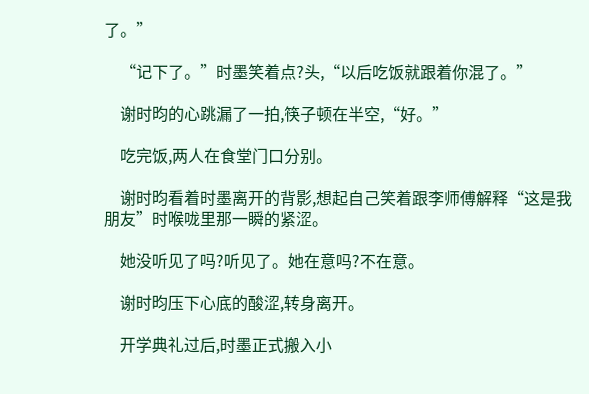了。”

    “记下了。”时墨笑着点?头,“以后吃饭就跟着你混了。”

    谢时昀的心跳漏了一拍,筷子顿在半空,“好。”

    吃完饭,两人在食堂门口分别。

    谢时昀看着时墨离开的背影,想起自己笑着跟李师傅解释“这是我朋友”时喉咙里那一瞬的紧涩。

    她没听见了吗?听见了。她在意吗?不在意。

    谢时昀压下心底的酸涩,转身离开。

    开学典礼过后,时墨正式搬入小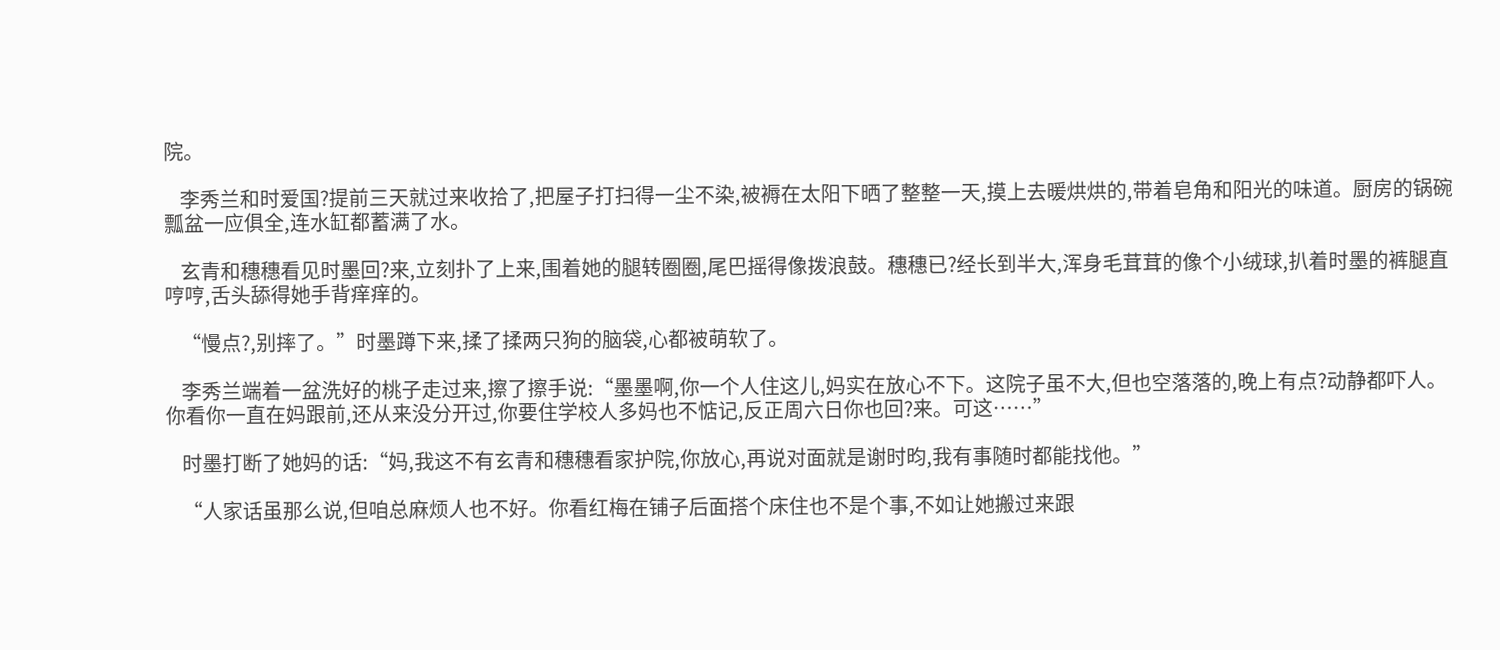院。

    李秀兰和时爱国?提前三天就过来收拾了,把屋子打扫得一尘不染,被褥在太阳下晒了整整一天,摸上去暖烘烘的,带着皂角和阳光的味道。厨房的锅碗瓢盆一应俱全,连水缸都蓄满了水。

    玄青和穗穗看见时墨回?来,立刻扑了上来,围着她的腿转圈圈,尾巴摇得像拨浪鼓。穗穗已?经长到半大,浑身毛茸茸的像个小绒球,扒着时墨的裤腿直哼哼,舌头舔得她手背痒痒的。

    “慢点?,别摔了。”时墨蹲下来,揉了揉两只狗的脑袋,心都被萌软了。

    李秀兰端着一盆洗好的桃子走过来,擦了擦手说:“墨墨啊,你一个人住这儿,妈实在放心不下。这院子虽不大,但也空落落的,晚上有点?动静都吓人。你看你一直在妈跟前,还从来没分开过,你要住学校人多妈也不惦记,反正周六日你也回?来。可这……”

    时墨打断了她妈的话:“妈,我这不有玄青和穗穗看家护院,你放心,再说对面就是谢时昀,我有事随时都能找他。”

    “人家话虽那么说,但咱总麻烦人也不好。你看红梅在铺子后面搭个床住也不是个事,不如让她搬过来跟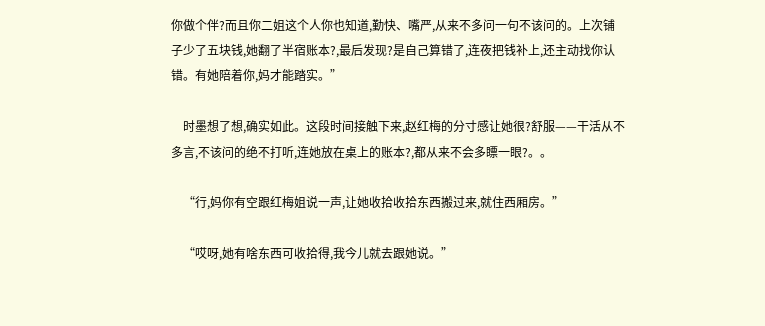你做个伴?而且你二姐这个人你也知道,勤快、嘴严,从来不多问一句不该问的。上次铺子少了五块钱,她翻了半宿账本?,最后发现?是自己算错了,连夜把钱补上,还主动找你认错。有她陪着你,妈才能踏实。”

    时墨想了想,确实如此。这段时间接触下来,赵红梅的分寸感让她很?舒服——干活从不多言,不该问的绝不打听,连她放在桌上的账本?,都从来不会多瞟一眼?。。

    “行,妈你有空跟红梅姐说一声,让她收拾收拾东西搬过来,就住西厢房。”

    “哎呀,她有啥东西可收拾得,我今儿就去跟她说。”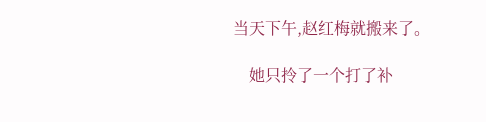当天下午,赵红梅就搬来了。

    她只拎了一个打了补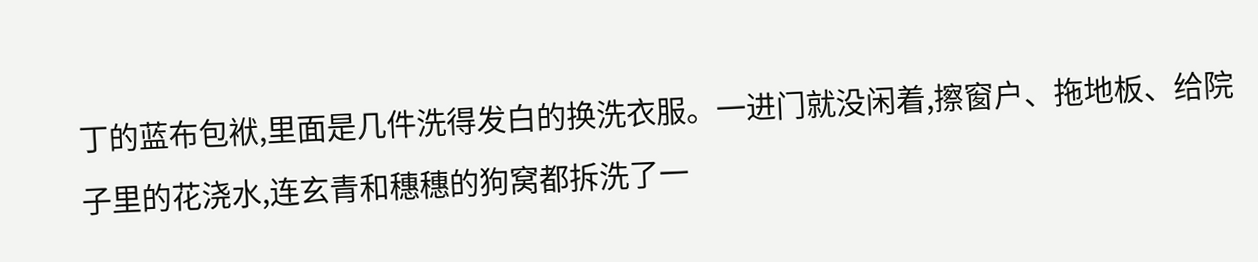丁的蓝布包袱,里面是几件洗得发白的换洗衣服。一进门就没闲着,擦窗户、拖地板、给院子里的花浇水,连玄青和穗穗的狗窝都拆洗了一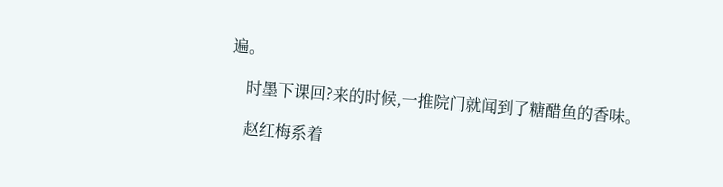遍。

    时墨下课回?来的时候,一推院门就闻到了糖醋鱼的香味。

    赵红梅系着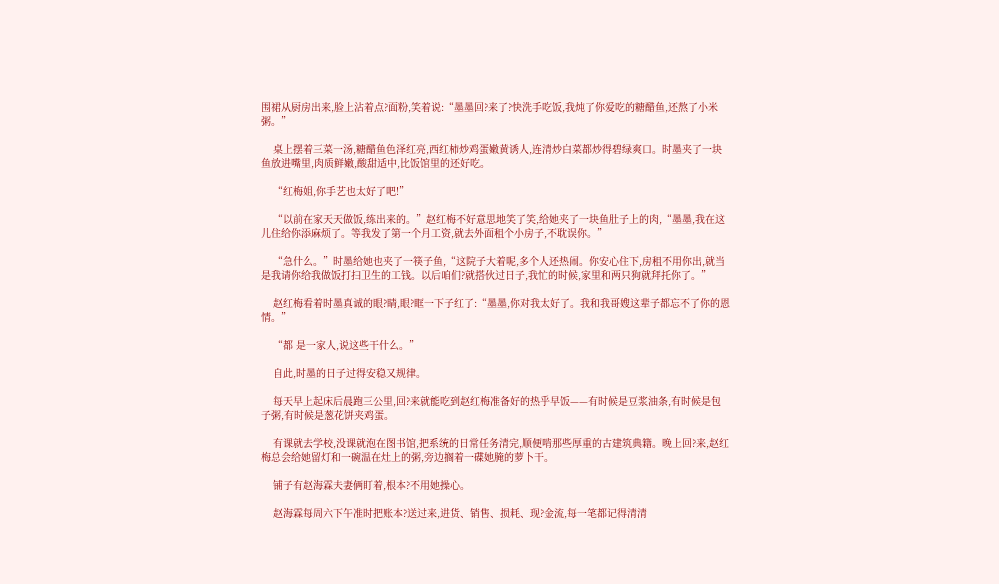围裙从厨房出来,脸上沾着点?面粉,笑着说:“墨墨回?来了?快洗手吃饭,我炖了你爱吃的糖醋鱼,还熬了小米粥。”

    桌上摆着三菜一汤,糖醋鱼色泽红亮,西红柿炒鸡蛋嫩黄诱人,连清炒白菜都炒得碧绿爽口。时墨夹了一块鱼放进嘴里,肉质鲜嫩,酸甜适中,比饭馆里的还好吃。

    “红梅姐,你手艺也太好了吧!”

    “以前在家天天做饭,练出来的。”赵红梅不好意思地笑了笑,给她夹了一块鱼肚子上的肉,“墨墨,我在这儿住给你添麻烦了。等我发了第一个月工资,就去外面租个小房子,不耽误你。”

    “急什么。”时墨给她也夹了一筷子鱼,“这院子大着呢,多个人还热闹。你安心住下,房租不用你出,就当是我请你给我做饭打扫卫生的工钱。以后咱们?就搭伙过日子,我忙的时候,家里和两只狗就拜托你了。”

    赵红梅看着时墨真诚的眼?睛,眼?眶一下子红了:“墨墨,你对我太好了。我和我哥嫂这辈子都忘不了你的恩情。”

    “都 是一家人,说这些干什么。”

    自此,时墨的日子过得安稳又规律。

    每天早上起床后晨跑三公里,回?来就能吃到赵红梅准备好的热乎早饭——有时候是豆浆油条,有时候是包子粥,有时候是葱花饼夹鸡蛋。

    有课就去学校,没课就泡在图书馆,把系统的日常任务清完,顺便啃那些厚重的古建筑典籍。晚上回?来,赵红梅总会给她留灯和一碗温在灶上的粥,旁边搁着一碟她腌的萝卜干。

    铺子有赵海霖夫妻俩盯着,根本?不用她操心。

    赵海霖每周六下午准时把账本?送过来,进货、销售、损耗、现?金流,每一笔都记得清清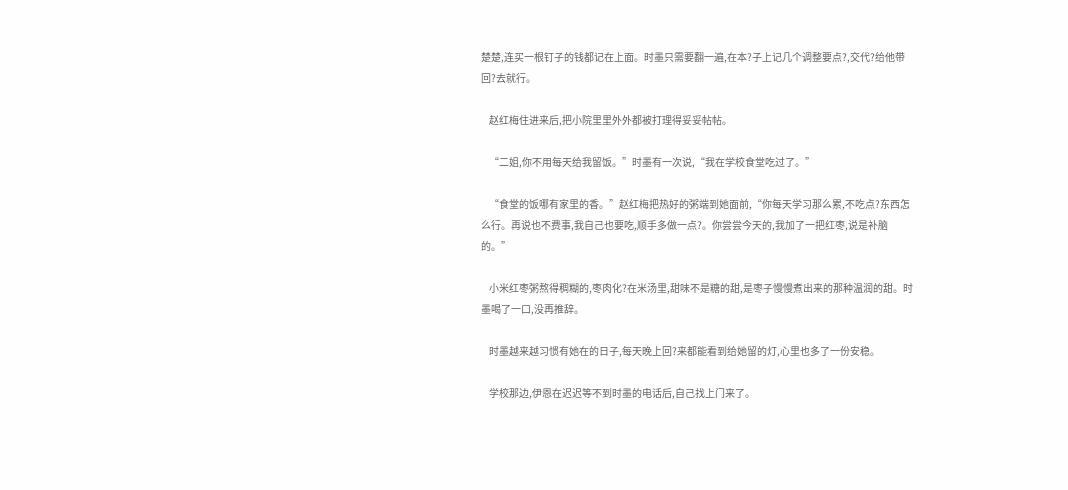楚楚,连买一根钉子的钱都记在上面。时墨只需要翻一遍,在本?子上记几个调整要点?,交代?给他带回?去就行。

    赵红梅住进来后,把小院里里外外都被打理得妥妥帖帖。

    “二姐,你不用每天给我留饭。”时墨有一次说,“我在学校食堂吃过了。”

    “食堂的饭哪有家里的香。”赵红梅把热好的粥端到她面前,“你每天学习那么累,不吃点?东西怎么行。再说也不费事,我自己也要吃,顺手多做一点?。你尝尝今天的,我加了一把红枣,说是补脑的。”

    小米红枣粥熬得稠糊的,枣肉化?在米汤里,甜味不是糖的甜,是枣子慢慢煮出来的那种温润的甜。时墨喝了一口,没再推辞。

    时墨越来越习惯有她在的日子,每天晚上回?来都能看到给她留的灯,心里也多了一份安稳。

    学校那边,伊恩在迟迟等不到时墨的电话后,自己找上门来了。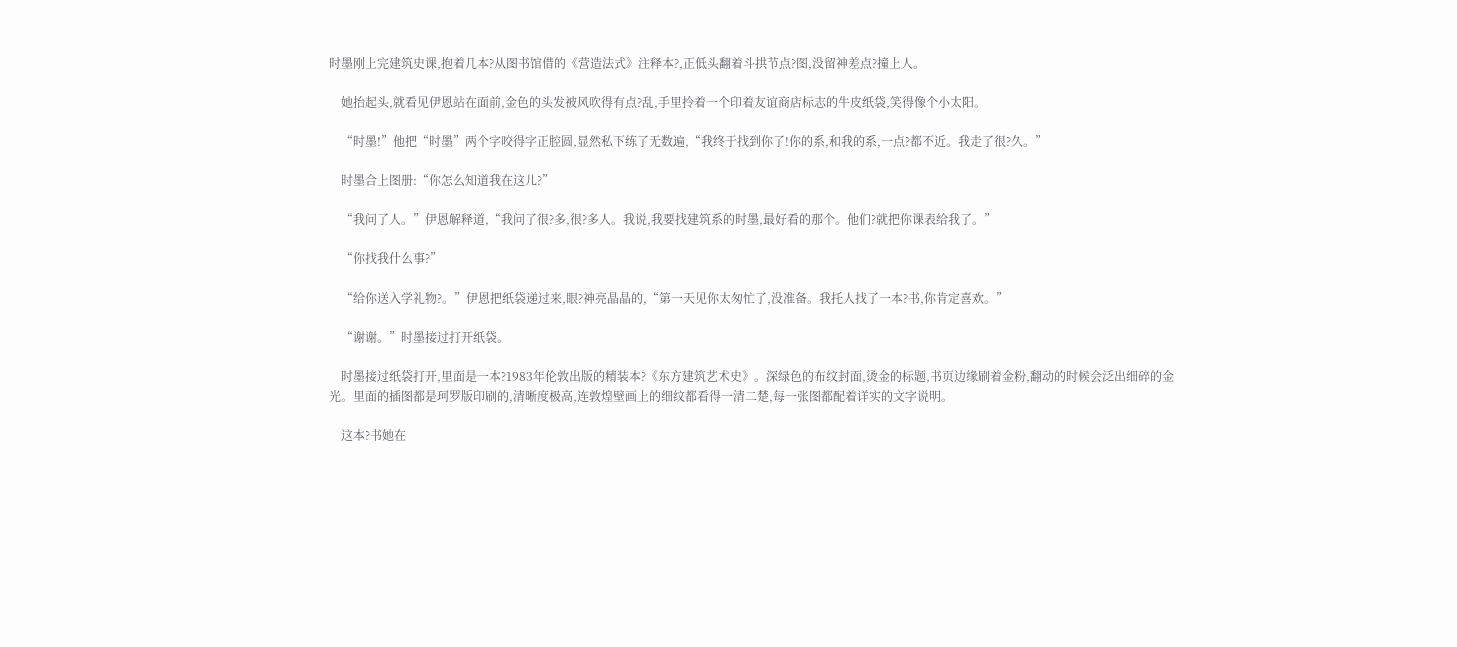时墨刚上完建筑史课,抱着几本?从图书馆借的《营造法式》注释本?,正低头翻着斗拱节点?图,没留神差点?撞上人。

    她抬起头,就看见伊恩站在面前,金色的头发被风吹得有点?乱,手里拎着一个印着友谊商店标志的牛皮纸袋,笑得像个小太阳。

    “时墨!”他把“时墨”两个字咬得字正腔圆,显然私下练了无数遍,“我终于找到你了!你的系,和我的系,一点?都不近。我走了很?久。”

    时墨合上图册:“你怎么知道我在这儿?”

    “我问了人。”伊恩解释道,“我问了很?多,很?多人。我说,我要找建筑系的时墨,最好看的那个。他们?就把你课表给我了。”

    “你找我什么事?”

    “给你送入学礼物?。”伊恩把纸袋递过来,眼?神亮晶晶的,“第一天见你太匆忙了,没准备。我托人找了一本?书,你肯定喜欢。”

    “谢谢。”时墨接过打开纸袋。

    时墨接过纸袋打开,里面是一本?1983年伦敦出版的精装本?《东方建筑艺术史》。深绿色的布纹封面,烫金的标题,书页边缘刷着金粉,翻动的时候会泛出细碎的金光。里面的插图都是珂罗版印刷的,清晰度极高,连敦煌壁画上的细纹都看得一清二楚,每一张图都配着详实的文字说明。

    这本?书她在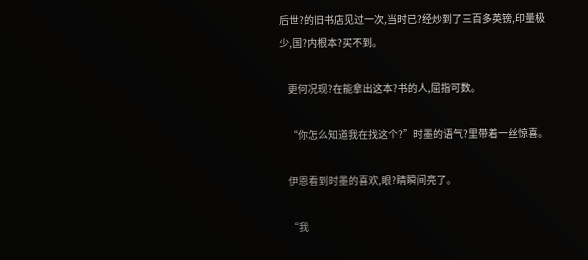后世?的旧书店见过一次,当时已?经炒到了三百多英镑,印量极少,国?内根本?买不到。

    更何况现?在能拿出这本?书的人,屈指可数。

    “你怎么知道我在找这个?”时墨的语气?里带着一丝惊喜。

    伊恩看到时墨的喜欢,眼?睛瞬间亮了。

    “我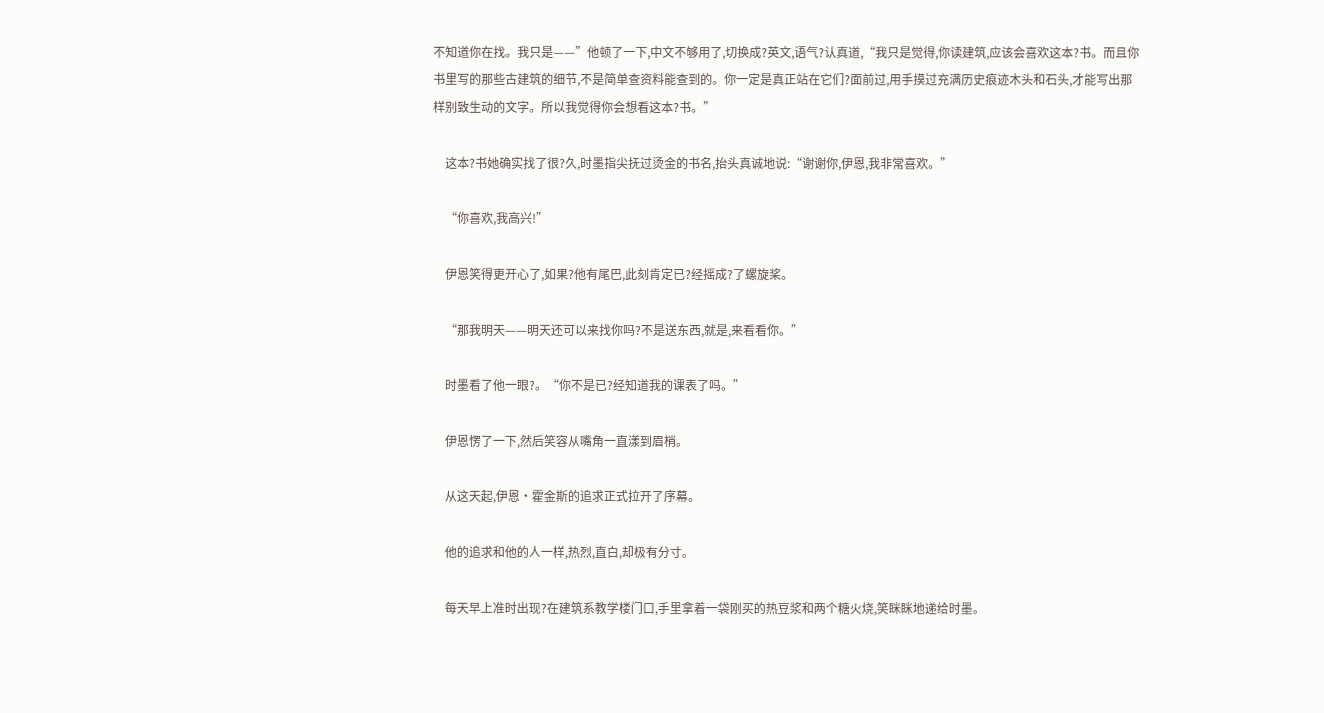不知道你在找。我只是——”他顿了一下,中文不够用了,切换成?英文,语气?认真道,“我只是觉得,你读建筑,应该会喜欢这本?书。而且你书里写的那些古建筑的细节,不是简单查资料能查到的。你一定是真正站在它们?面前过,用手摸过充满历史痕迹木头和石头,才能写出那样别致生动的文字。所以我觉得你会想看这本?书。”

    这本?书她确实找了很?久,时墨指尖抚过烫金的书名,抬头真诚地说:“谢谢你,伊恩,我非常喜欢。”

    “你喜欢,我高兴!”

    伊恩笑得更开心了,如果?他有尾巴,此刻肯定已?经摇成?了螺旋桨。

    “那我明天——明天还可以来找你吗?不是送东西,就是,来看看你。”

    时墨看了他一眼?。“你不是已?经知道我的课表了吗。”

    伊恩愣了一下,然后笑容从嘴角一直漾到眉梢。

    从这天起,伊恩·霍金斯的追求正式拉开了序幕。

    他的追求和他的人一样,热烈,直白,却极有分寸。

    每天早上准时出现?在建筑系教学楼门口,手里拿着一袋刚买的热豆浆和两个糖火烧,笑眯眯地递给时墨。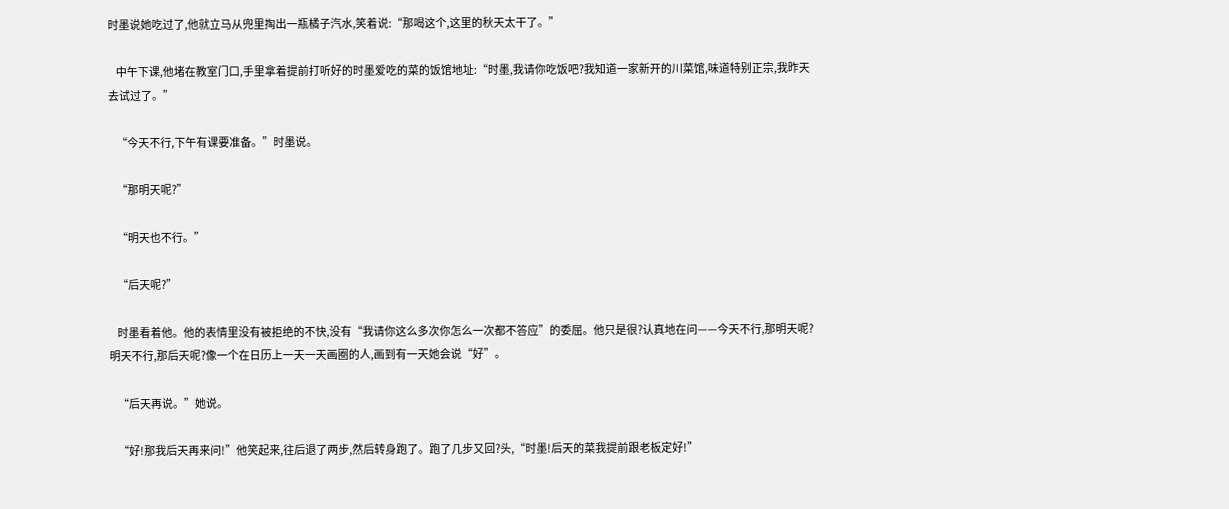时墨说她吃过了,他就立马从兜里掏出一瓶橘子汽水,笑着说:“那喝这个,这里的秋天太干了。”

    中午下课,他堵在教室门口,手里拿着提前打听好的时墨爱吃的菜的饭馆地址:“时墨,我请你吃饭吧?我知道一家新开的川菜馆,味道特别正宗,我昨天去试过了。”

    “今天不行,下午有课要准备。”时墨说。

    “那明天呢?”

    “明天也不行。”

    “后天呢?”

    时墨看着他。他的表情里没有被拒绝的不快,没有“我请你这么多次你怎么一次都不答应”的委屈。他只是很?认真地在问——今天不行,那明天呢?明天不行,那后天呢?像一个在日历上一天一天画圈的人,画到有一天她会说“好”。

    “后天再说。”她说。

    “好!那我后天再来问!”他笑起来,往后退了两步,然后转身跑了。跑了几步又回?头,“时墨!后天的菜我提前跟老板定好!”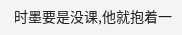时墨要是没课,他就抱着一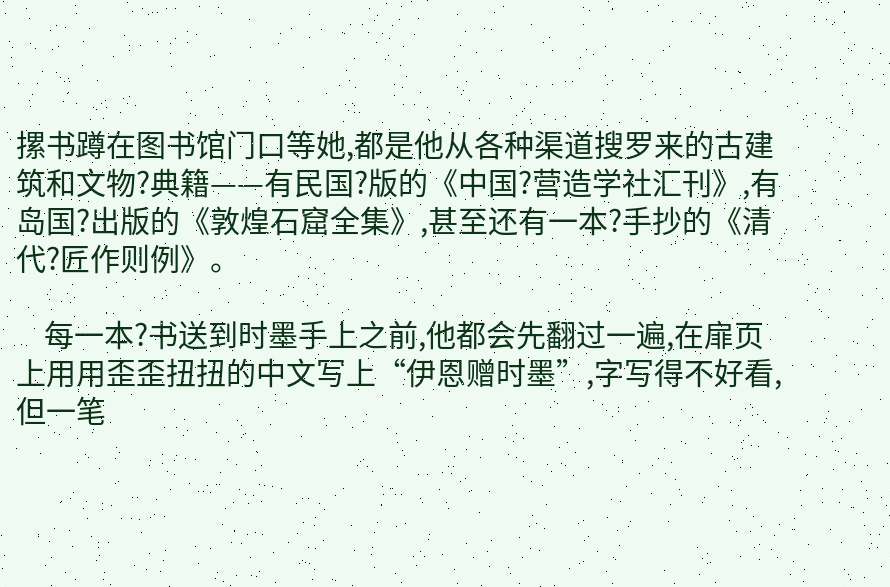摞书蹲在图书馆门口等她,都是他从各种渠道搜罗来的古建筑和文物?典籍——有民国?版的《中国?营造学社汇刊》,有岛国?出版的《敦煌石窟全集》,甚至还有一本?手抄的《清代?匠作则例》。

    每一本?书送到时墨手上之前,他都会先翻过一遍,在扉页上用用歪歪扭扭的中文写上“伊恩赠时墨”,字写得不好看,但一笔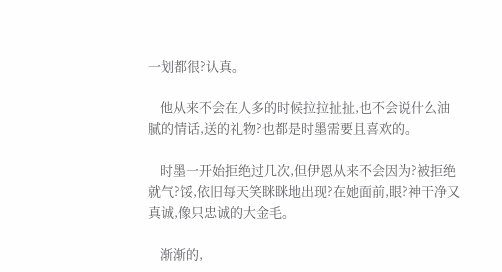一划都很?认真。

    他从来不会在人多的时候拉拉扯扯,也不会说什么油腻的情话,送的礼物?也都是时墨需要且喜欢的。

    时墨一开始拒绝过几次,但伊恩从来不会因为?被拒绝就气?馁,依旧每天笑眯眯地出现?在她面前,眼?神干净又真诚,像只忠诚的大金毛。

    渐渐的,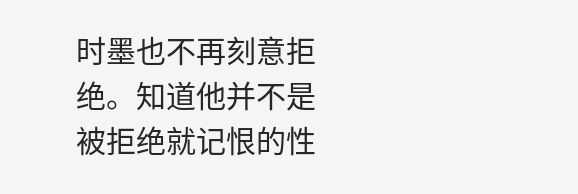时墨也不再刻意拒绝。知道他并不是被拒绝就记恨的性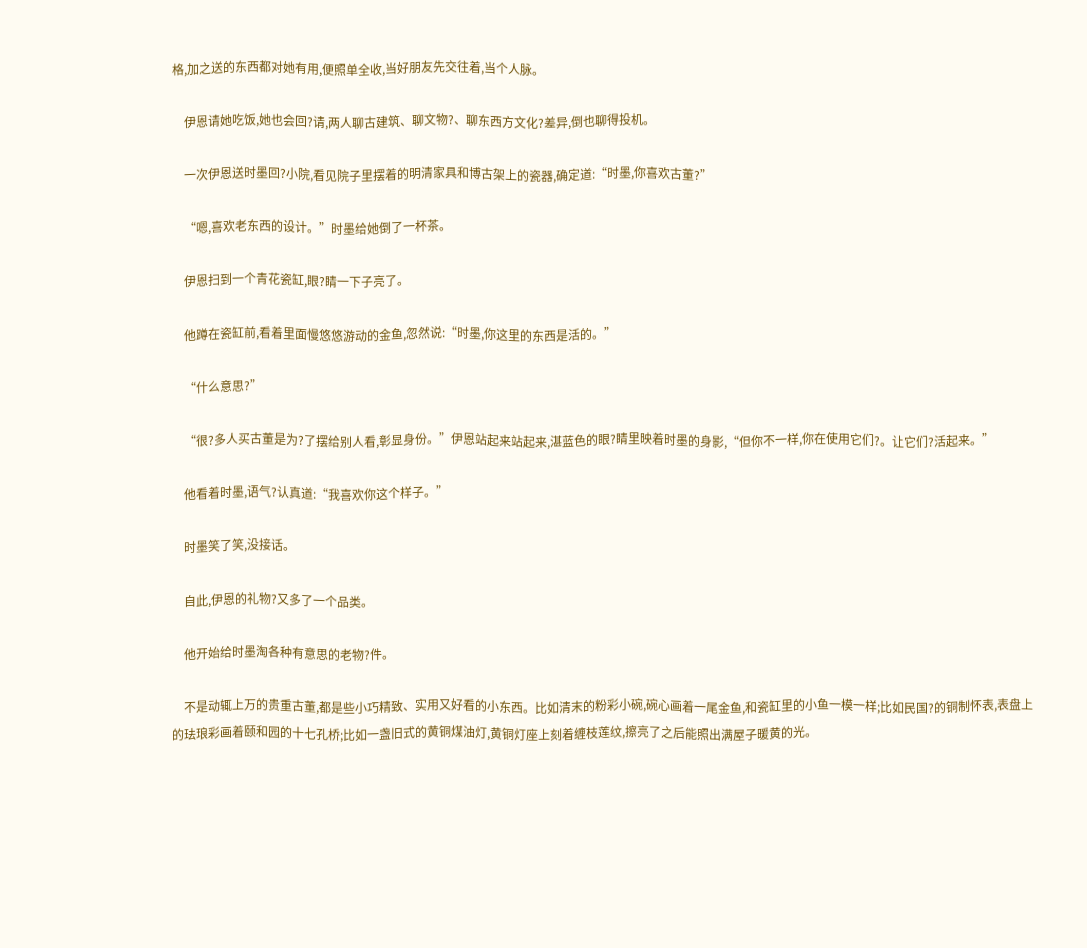格,加之送的东西都对她有用,便照单全收,当好朋友先交往着,当个人脉。

    伊恩请她吃饭,她也会回?请,两人聊古建筑、聊文物?、聊东西方文化?差异,倒也聊得投机。

    一次伊恩送时墨回?小院,看见院子里摆着的明清家具和博古架上的瓷器,确定道:“时墨,你喜欢古董?”

    “嗯,喜欢老东西的设计。”时墨给她倒了一杯茶。

    伊恩扫到一个青花瓷缸,眼?睛一下子亮了。

    他蹲在瓷缸前,看着里面慢悠悠游动的金鱼,忽然说:“时墨,你这里的东西是活的。”

    “什么意思?”

    “很?多人买古董是为?了摆给别人看,彰显身份。”伊恩站起来站起来,湛蓝色的眼?睛里映着时墨的身影,“但你不一样,你在使用它们?。让它们?活起来。”

    他看着时墨,语气?认真道:“我喜欢你这个样子。”

    时墨笑了笑,没接话。

    自此,伊恩的礼物?又多了一个品类。

    他开始给时墨淘各种有意思的老物?件。

    不是动辄上万的贵重古董,都是些小巧精致、实用又好看的小东西。比如清末的粉彩小碗,碗心画着一尾金鱼,和瓷缸里的小鱼一模一样;比如民国?的铜制怀表,表盘上的珐琅彩画着颐和园的十七孔桥;比如一盏旧式的黄铜煤油灯,黄铜灯座上刻着缠枝莲纹,擦亮了之后能照出满屋子暖黄的光。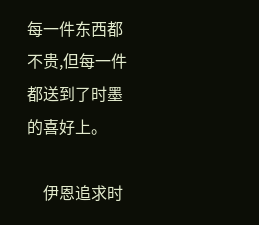每一件东西都不贵,但每一件都送到了时墨的喜好上。

    伊恩追求时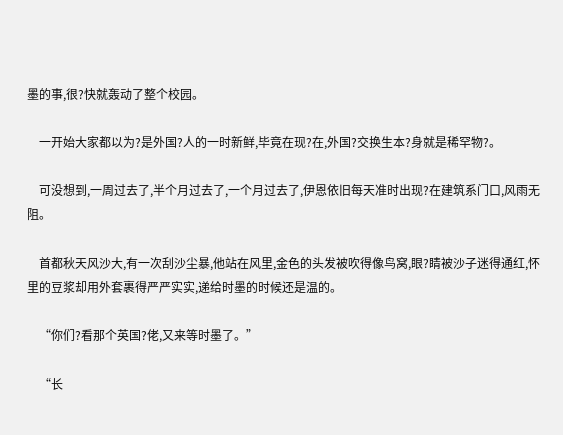墨的事,很?快就轰动了整个校园。

    一开始大家都以为?是外国?人的一时新鲜,毕竟在现?在,外国?交换生本?身就是稀罕物?。

    可没想到,一周过去了,半个月过去了,一个月过去了,伊恩依旧每天准时出现?在建筑系门口,风雨无阻。

    首都秋天风沙大,有一次刮沙尘暴,他站在风里,金色的头发被吹得像鸟窝,眼?睛被沙子迷得通红,怀里的豆浆却用外套裹得严严实实,递给时墨的时候还是温的。

    “你们?看那个英国?佬,又来等时墨了。”

    “长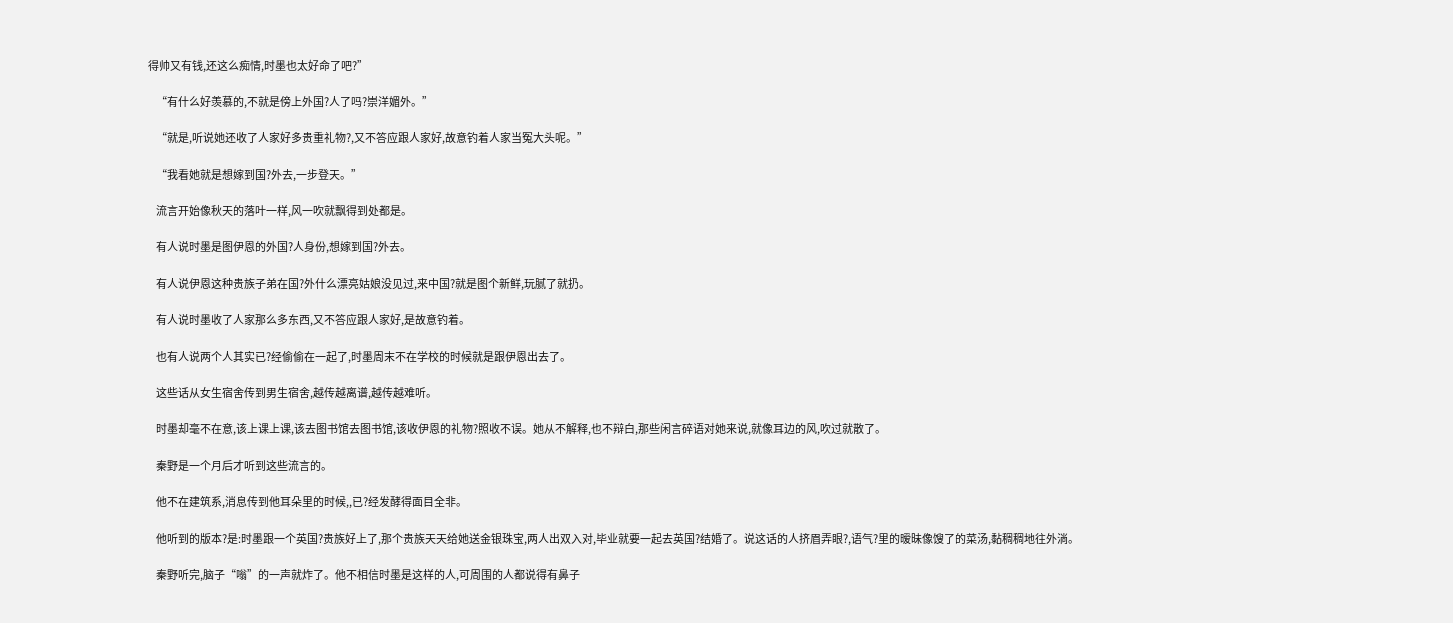得帅又有钱,还这么痴情,时墨也太好命了吧?”

    “有什么好羡慕的,不就是傍上外国?人了吗?崇洋媚外。”

    “就是,听说她还收了人家好多贵重礼物?,又不答应跟人家好,故意钓着人家当冤大头呢。”

    “我看她就是想嫁到国?外去,一步登天。”

    流言开始像秋天的落叶一样,风一吹就飘得到处都是。

    有人说时墨是图伊恩的外国?人身份,想嫁到国?外去。

    有人说伊恩这种贵族子弟在国?外什么漂亮姑娘没见过,来中国?就是图个新鲜,玩腻了就扔。

    有人说时墨收了人家那么多东西,又不答应跟人家好,是故意钓着。

    也有人说两个人其实已?经偷偷在一起了,时墨周末不在学校的时候就是跟伊恩出去了。

    这些话从女生宿舍传到男生宿舍,越传越离谱,越传越难听。

    时墨却毫不在意,该上课上课,该去图书馆去图书馆,该收伊恩的礼物?照收不误。她从不解释,也不辩白,那些闲言碎语对她来说,就像耳边的风,吹过就散了。

    秦野是一个月后才听到这些流言的。

    他不在建筑系,消息传到他耳朵里的时候,,已?经发酵得面目全非。

    他听到的版本?是:时墨跟一个英国?贵族好上了,那个贵族天天给她送金银珠宝,两人出双入对,毕业就要一起去英国?结婚了。说这话的人挤眉弄眼?,语气?里的暧昧像馊了的菜汤,黏稠稠地往外淌。

    秦野听完,脑子“嗡”的一声就炸了。他不相信时墨是这样的人,可周围的人都说得有鼻子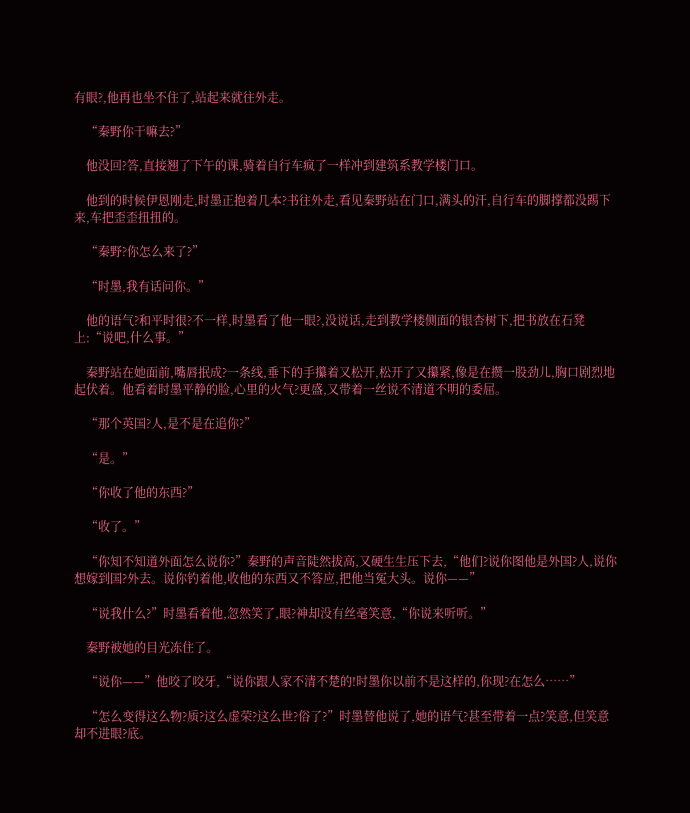有眼?,他再也坐不住了,站起来就往外走。

    “秦野你干嘛去?”

    他没回?答,直接翘了下午的课,骑着自行车疯了一样冲到建筑系教学楼门口。

    他到的时候伊恩刚走,时墨正抱着几本?书往外走,看见秦野站在门口,满头的汗,自行车的脚撑都没踢下来,车把歪歪扭扭的。

    “秦野?你怎么来了?”

    “时墨,我有话问你。”

    他的语气?和平时很?不一样,时墨看了他一眼?,没说话,走到教学楼侧面的银杏树下,把书放在石凳上:“说吧,什么事。”

    秦野站在她面前,嘴唇抿成?一条线,垂下的手攥着又松开,松开了又攥紧,像是在攒一股劲儿,胸口剧烈地起伏着。他看着时墨平静的脸,心里的火气?更盛,又带着一丝说不清道不明的委屈。

    “那个英国?人,是不是在追你?”

    “是。”

    “你收了他的东西?”

    “收了。”

    “你知不知道外面怎么说你?”秦野的声音陡然拔高,又硬生生压下去,“他们?说你图他是外国?人,说你想嫁到国?外去。说你钓着他,收他的东西又不答应,把他当冤大头。说你——”

    “说我什么?”时墨看着他,忽然笑了,眼?神却没有丝毫笑意,“你说来听听。”

    秦野被她的目光冻住了。

    “说你——”他咬了咬牙,“说你跟人家不清不楚的!时墨你以前不是这样的,你现?在怎么……”

    “怎么变得这么物?质?这么虚荣?这么世?俗了?”时墨替他说了,她的语气?甚至带着一点?笑意,但笑意却不进眼?底。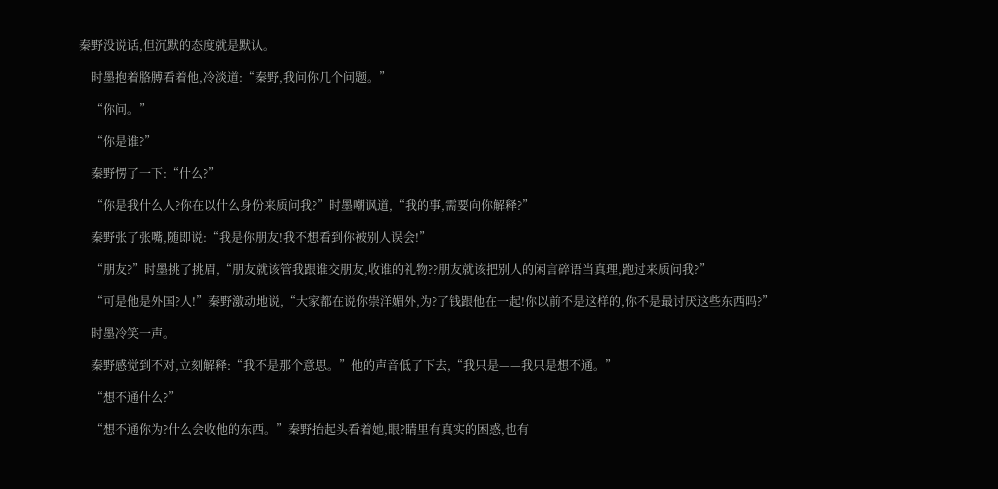秦野没说话,但沉默的态度就是默认。

    时墨抱着胳膊看着他,冷淡道:“秦野,我问你几个问题。”

    “你问。”

    “你是谁?”

    秦野愣了一下:“什么?”

    “你是我什么人?你在以什么身份来质问我?”时墨嘲讽道,“我的事,需要向你解释?”

    秦野张了张嘴,随即说:“我是你朋友!我不想看到你被别人误会!”

    “朋友?”时墨挑了挑眉,“朋友就该管我跟谁交朋友,收谁的礼物??朋友就该把别人的闲言碎语当真理,跑过来质问我?”

    “可是他是外国?人!”秦野激动地说,“大家都在说你崇洋媚外,为?了钱跟他在一起!你以前不是这样的,你不是最讨厌这些东西吗?”

    时墨冷笑一声。

    秦野感觉到不对,立刻解释:“我不是那个意思。”他的声音低了下去,“我只是——我只是想不通。”

    “想不通什么?”

    “想不通你为?什么会收他的东西。”秦野抬起头看着她,眼?睛里有真实的困惑,也有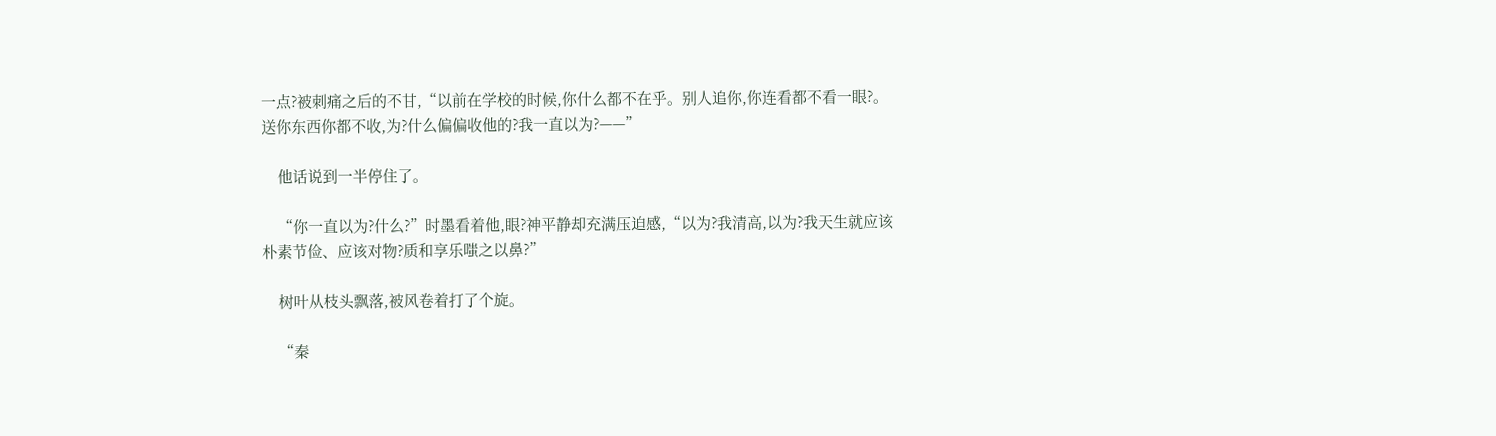一点?被刺痛之后的不甘,“以前在学校的时候,你什么都不在乎。别人追你,你连看都不看一眼?。送你东西你都不收,为?什么偏偏收他的?我一直以为?——”

    他话说到一半停住了。

    “你一直以为?什么?”时墨看着他,眼?神平静却充满压迫感,“以为?我清高,以为?我天生就应该朴素节俭、应该对物?质和享乐嗤之以鼻?”

    树叶从枝头飘落,被风卷着打了个旋。

    “秦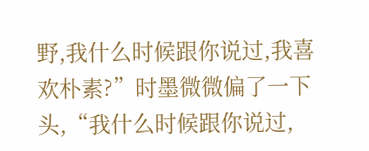野,我什么时候跟你说过,我喜欢朴素?”时墨微微偏了一下头,“我什么时候跟你说过,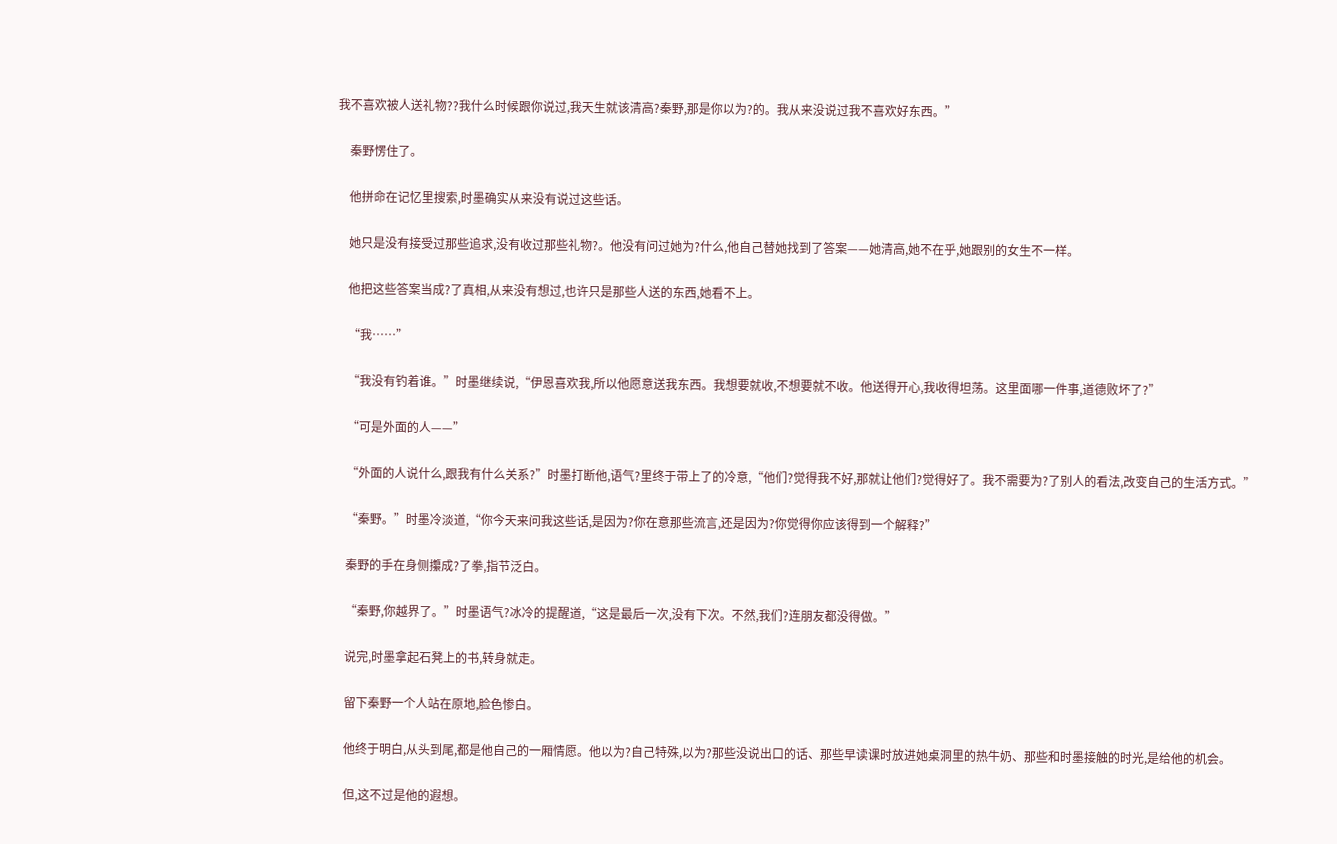我不喜欢被人送礼物??我什么时候跟你说过,我天生就该清高?秦野,那是你以为?的。我从来没说过我不喜欢好东西。”

    秦野愣住了。

    他拼命在记忆里搜索,时墨确实从来没有说过这些话。

    她只是没有接受过那些追求,没有收过那些礼物?。他没有问过她为?什么,他自己替她找到了答案——她清高,她不在乎,她跟别的女生不一样。

    他把这些答案当成?了真相,从来没有想过,也许只是那些人送的东西,她看不上。

    “我……”

    “我没有钓着谁。”时墨继续说,“伊恩喜欢我,所以他愿意送我东西。我想要就收,不想要就不收。他送得开心,我收得坦荡。这里面哪一件事,道德败坏了?”

    “可是外面的人——”

    “外面的人说什么,跟我有什么关系?”时墨打断他,语气?里终于带上了的冷意,“他们?觉得我不好,那就让他们?觉得好了。我不需要为?了别人的看法,改变自己的生活方式。”

    “秦野。”时墨冷淡道,“你今天来问我这些话,是因为?你在意那些流言,还是因为?你觉得你应该得到一个解释?”

    秦野的手在身侧攥成?了拳,指节泛白。

    “秦野,你越界了。”时墨语气?冰冷的提醒道,“这是最后一次,没有下次。不然,我们?连朋友都没得做。”

    说完,时墨拿起石凳上的书,转身就走。

    留下秦野一个人站在原地,脸色惨白。

    他终于明白,从头到尾,都是他自己的一厢情愿。他以为?自己特殊,以为?那些没说出口的话、那些早读课时放进她桌洞里的热牛奶、那些和时墨接触的时光,是给他的机会。

    但,这不过是他的遐想。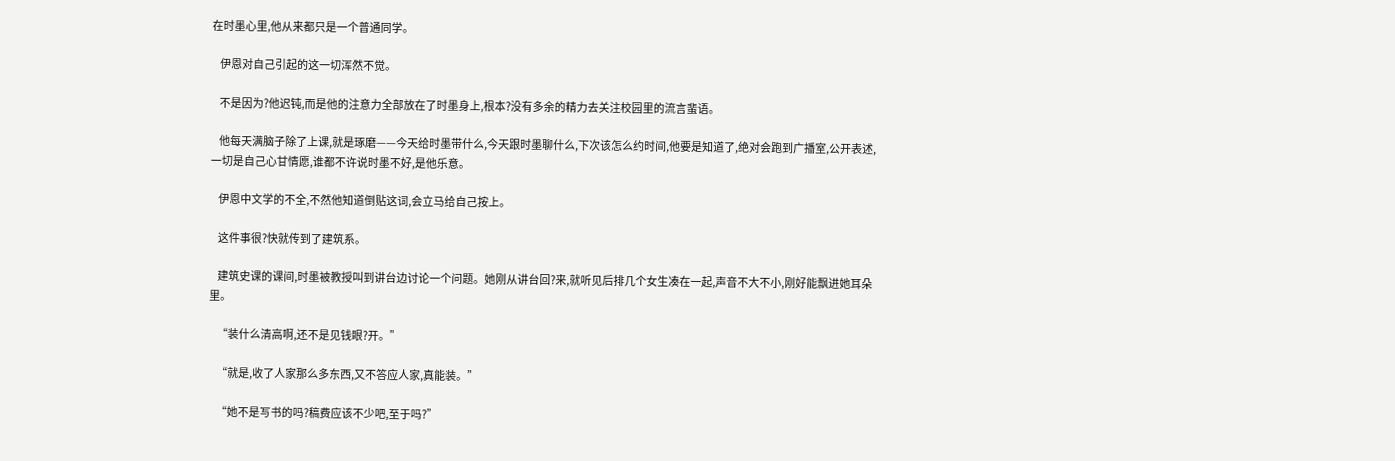在时墨心里,他从来都只是一个普通同学。

    伊恩对自己引起的这一切浑然不觉。

    不是因为?他迟钝,而是他的注意力全部放在了时墨身上,根本?没有多余的精力去关注校园里的流言蜚语。

    他每天满脑子除了上课,就是琢磨——今天给时墨带什么,今天跟时墨聊什么,下次该怎么约时间,他要是知道了,绝对会跑到广播室,公开表述,一切是自己心甘情愿,谁都不许说时墨不好,是他乐意。

    伊恩中文学的不全,不然他知道倒贴这词,会立马给自己按上。

    这件事很?快就传到了建筑系。

    建筑史课的课间,时墨被教授叫到讲台边讨论一个问题。她刚从讲台回?来,就听见后排几个女生凑在一起,声音不大不小,刚好能飘进她耳朵里。

    “装什么清高啊,还不是见钱眼?开。”

    “就是,收了人家那么多东西,又不答应人家,真能装。”

    “她不是写书的吗?稿费应该不少吧,至于吗?”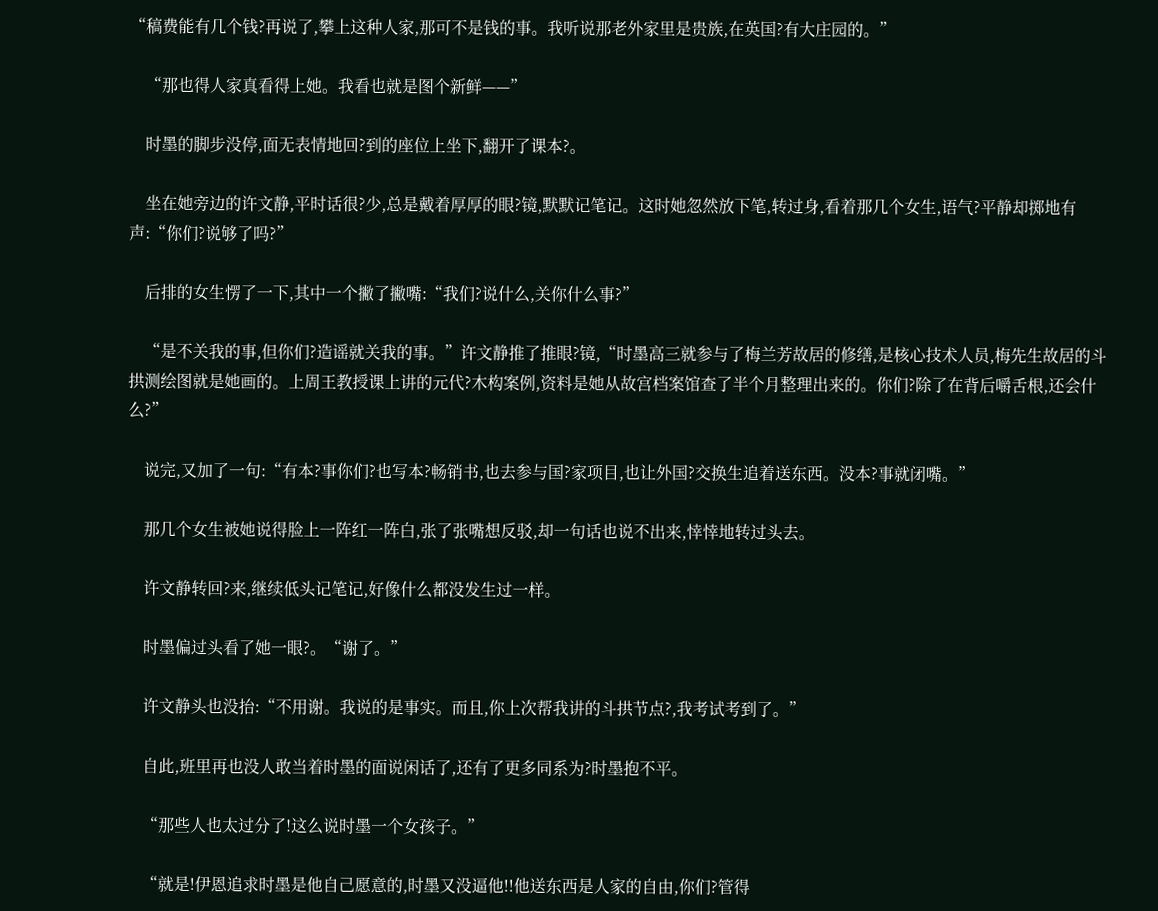“稿费能有几个钱?再说了,攀上这种人家,那可不是钱的事。我听说那老外家里是贵族,在英国?有大庄园的。”

    “那也得人家真看得上她。我看也就是图个新鲜——”

    时墨的脚步没停,面无表情地回?到的座位上坐下,翻开了课本?。

    坐在她旁边的许文静,平时话很?少,总是戴着厚厚的眼?镜,默默记笔记。这时她忽然放下笔,转过身,看着那几个女生,语气?平静却掷地有声:“你们?说够了吗?”

    后排的女生愣了一下,其中一个撇了撇嘴:“我们?说什么,关你什么事?”

    “是不关我的事,但你们?造谣就关我的事。”许文静推了推眼?镜,“时墨高三就参与了梅兰芳故居的修缮,是核心技术人员,梅先生故居的斗拱测绘图就是她画的。上周王教授课上讲的元代?木构案例,资料是她从故宫档案馆查了半个月整理出来的。你们?除了在背后嚼舌根,还会什么?”

    说完,又加了一句:“有本?事你们?也写本?畅销书,也去参与国?家项目,也让外国?交换生追着送东西。没本?事就闭嘴。”

    那几个女生被她说得脸上一阵红一阵白,张了张嘴想反驳,却一句话也说不出来,悻悻地转过头去。

    许文静转回?来,继续低头记笔记,好像什么都没发生过一样。

    时墨偏过头看了她一眼?。“谢了。”

    许文静头也没抬:“不用谢。我说的是事实。而且,你上次帮我讲的斗拱节点?,我考试考到了。”

    自此,班里再也没人敢当着时墨的面说闲话了,还有了更多同系为?时墨抱不平。

    “那些人也太过分了!这么说时墨一个女孩子。”

    “就是!伊恩追求时墨是他自己愿意的,时墨又没逼他!!他送东西是人家的自由,你们?管得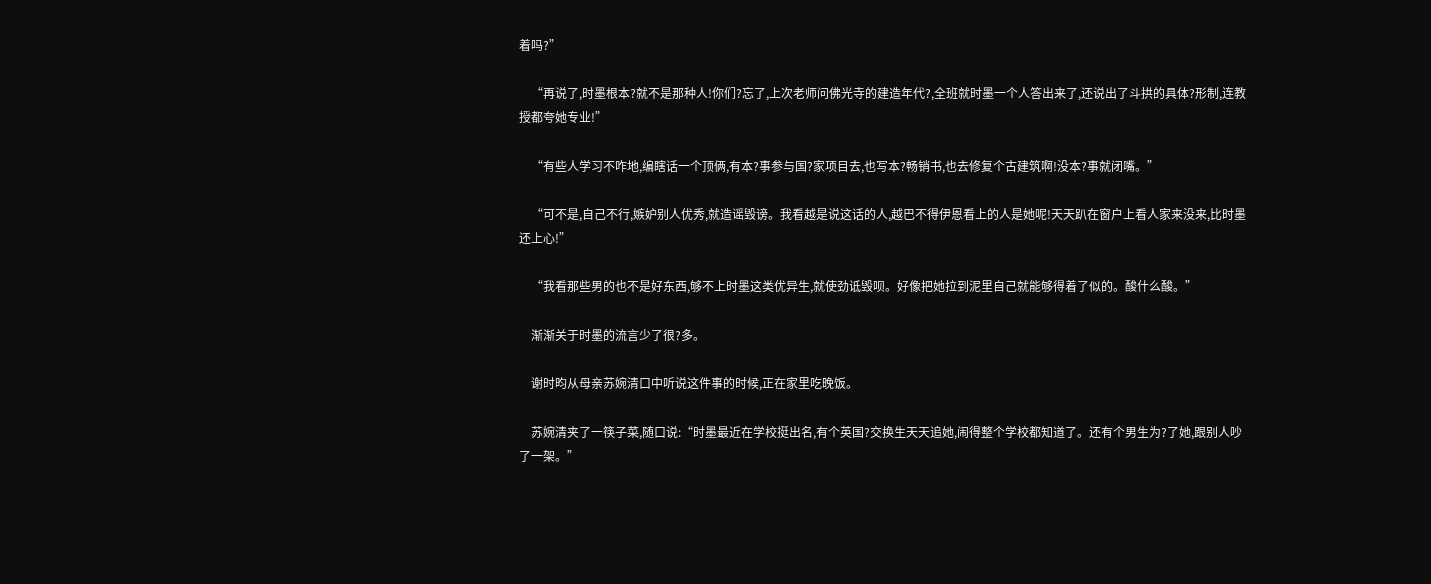着吗?”

    “再说了,时墨根本?就不是那种人!你们?忘了,上次老师问佛光寺的建造年代?,全班就时墨一个人答出来了,还说出了斗拱的具体?形制,连教授都夸她专业!”

    “有些人学习不咋地,编瞎话一个顶俩,有本?事参与国?家项目去,也写本?畅销书,也去修复个古建筑啊!没本?事就闭嘴。”

    “可不是,自己不行,嫉妒别人优秀,就造谣毁谤。我看越是说这话的人,越巴不得伊恩看上的人是她呢!天天趴在窗户上看人家来没来,比时墨还上心!”

    “我看那些男的也不是好东西,够不上时墨这类优异生,就使劲诋毁呗。好像把她拉到泥里自己就能够得着了似的。酸什么酸。”

    渐渐关于时墨的流言少了很?多。

    谢时昀从母亲苏婉清口中听说这件事的时候,正在家里吃晚饭。

    苏婉清夹了一筷子菜,随口说:“时墨最近在学校挺出名,有个英国?交换生天天追她,闹得整个学校都知道了。还有个男生为?了她,跟别人吵了一架。”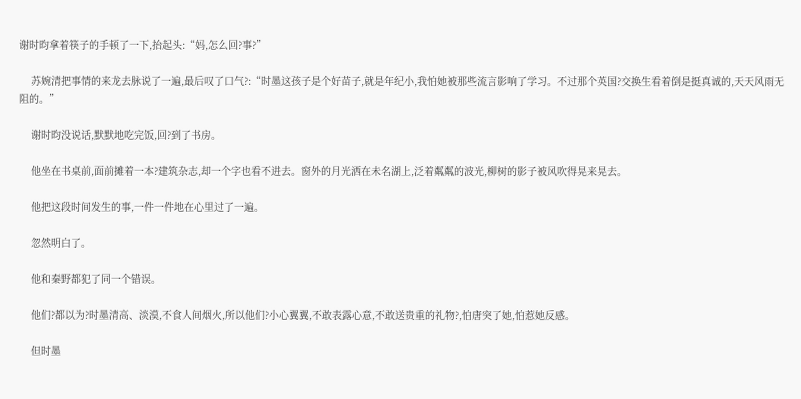谢时昀拿着筷子的手顿了一下,抬起头:“妈,怎么回?事?”

    苏婉清把事情的来龙去脉说了一遍,最后叹了口气?:“时墨这孩子是个好苗子,就是年纪小,我怕她被那些流言影响了学习。不过那个英国?交换生看着倒是挺真诚的,天天风雨无阻的。”

    谢时昀没说话,默默地吃完饭,回?到了书房。

    他坐在书桌前,面前摊着一本?建筑杂志,却一个字也看不进去。窗外的月光洒在未名湖上,泛着粼粼的波光,柳树的影子被风吹得晃来晃去。

    他把这段时间发生的事,一件一件地在心里过了一遍。

    忽然明白了。

    他和秦野都犯了同一个错误。

    他们?都以为?时墨清高、淡漠,不食人间烟火,所以他们?小心翼翼,不敢表露心意,不敢送贵重的礼物?,怕唐突了她,怕惹她反感。

    但时墨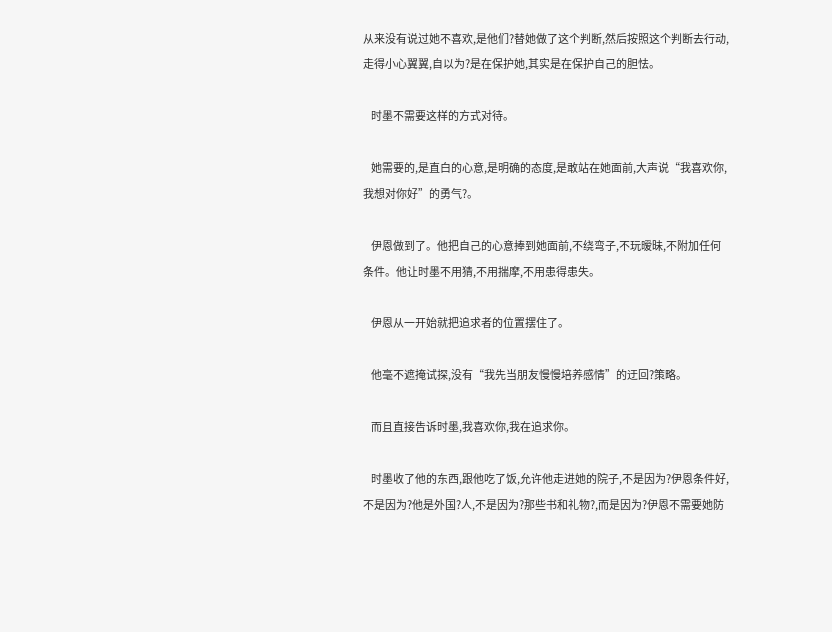从来没有说过她不喜欢,是他们?替她做了这个判断,然后按照这个判断去行动,走得小心翼翼,自以为?是在保护她,其实是在保护自己的胆怯。

    时墨不需要这样的方式对待。

    她需要的,是直白的心意,是明确的态度,是敢站在她面前,大声说“我喜欢你,我想对你好”的勇气?。

    伊恩做到了。他把自己的心意捧到她面前,不绕弯子,不玩暧昧,不附加任何条件。他让时墨不用猜,不用揣摩,不用患得患失。

    伊恩从一开始就把追求者的位置摆住了。

    他毫不遮掩试探,没有“我先当朋友慢慢培养感情”的迂回?策略。

    而且直接告诉时墨,我喜欢你,我在追求你。

    时墨收了他的东西,跟他吃了饭,允许他走进她的院子,不是因为?伊恩条件好,不是因为?他是外国?人,不是因为?那些书和礼物?,而是因为?伊恩不需要她防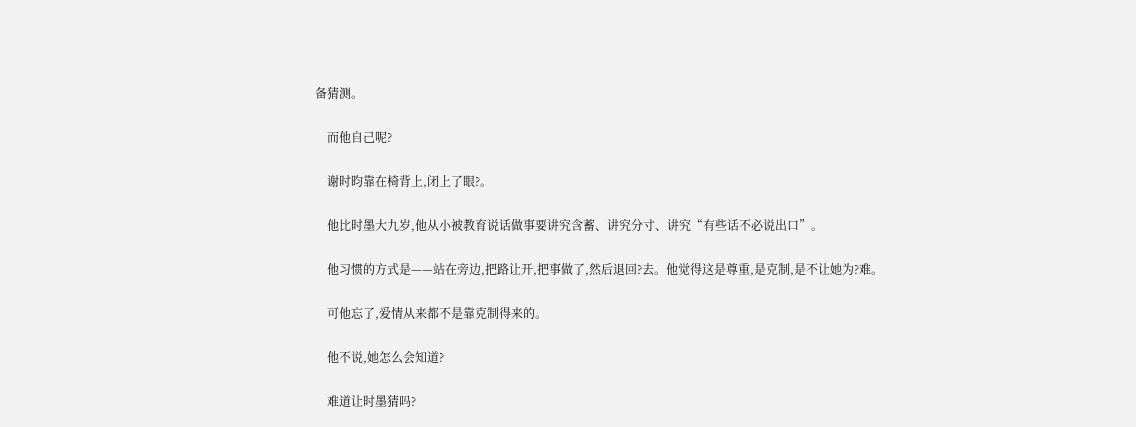备猜测。

    而他自己呢?

    谢时昀靠在椅背上,闭上了眼?。

    他比时墨大九岁,他从小被教育说话做事要讲究含蓄、讲究分寸、讲究“有些话不必说出口”。

    他习惯的方式是——站在旁边,把路让开,把事做了,然后退回?去。他觉得这是尊重,是克制,是不让她为?难。

    可他忘了,爱情从来都不是靠克制得来的。

    他不说,她怎么会知道?

    难道让时墨猜吗?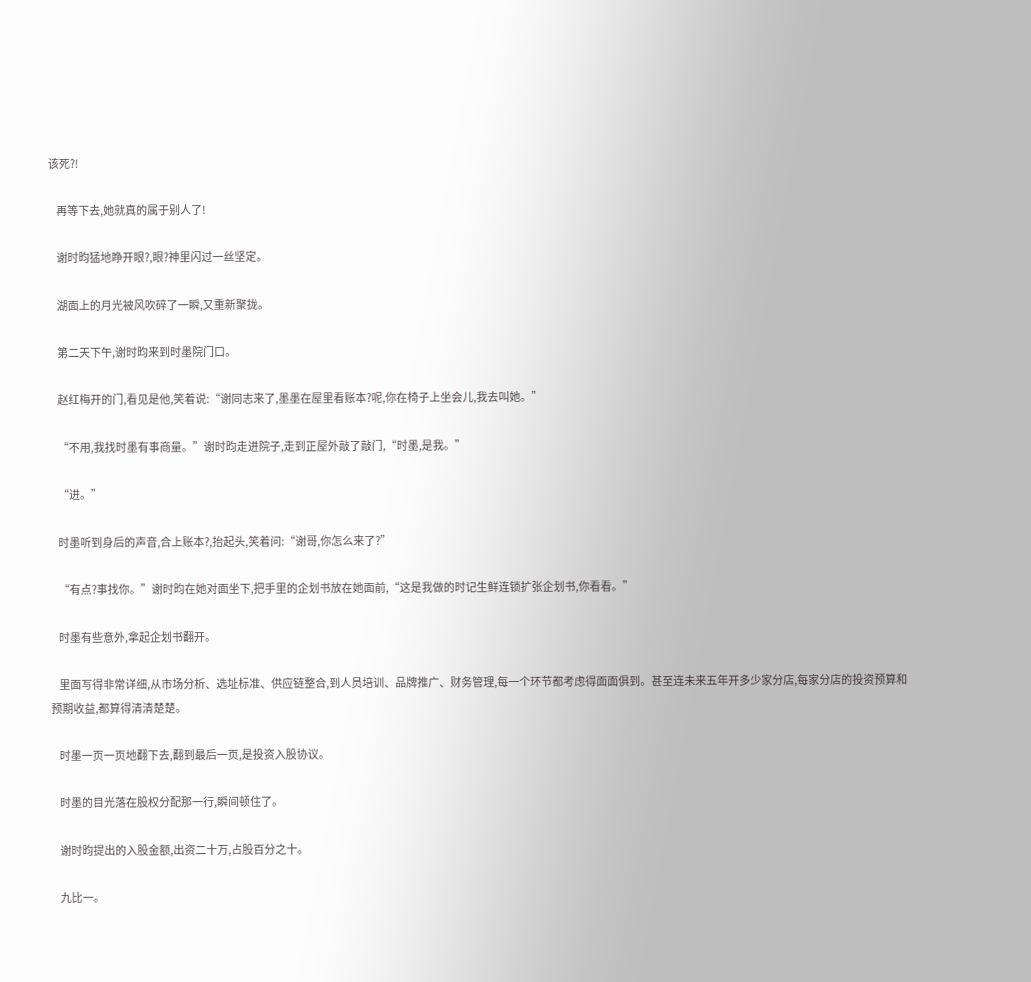该死?!

    再等下去,她就真的属于别人了!

    谢时昀猛地睁开眼?,眼?神里闪过一丝坚定。

    湖面上的月光被风吹碎了一瞬,又重新聚拢。

    第二天下午,谢时昀来到时墨院门口。

    赵红梅开的门,看见是他,笑着说:“谢同志来了,墨墨在屋里看账本?呢,你在椅子上坐会儿,我去叫她。”

    “不用,我找时墨有事商量。”谢时昀走进院子,走到正屋外敲了敲门,“时墨,是我。”

    “进。”

    时墨听到身后的声音,合上账本?,抬起头,笑着问:“谢哥,你怎么来了?”

    “有点?事找你。”谢时昀在她对面坐下,把手里的企划书放在她面前,“这是我做的时记生鲜连锁扩张企划书,你看看。”

    时墨有些意外,拿起企划书翻开。

    里面写得非常详细,从市场分析、选址标准、供应链整合,到人员培训、品牌推广、财务管理,每一个环节都考虑得面面俱到。甚至连未来五年开多少家分店,每家分店的投资预算和预期收益,都算得清清楚楚。

    时墨一页一页地翻下去,翻到最后一页,是投资入股协议。

    时墨的目光落在股权分配那一行,瞬间顿住了。

    谢时昀提出的入股金额,出资二十万,占股百分之十。

    九比一。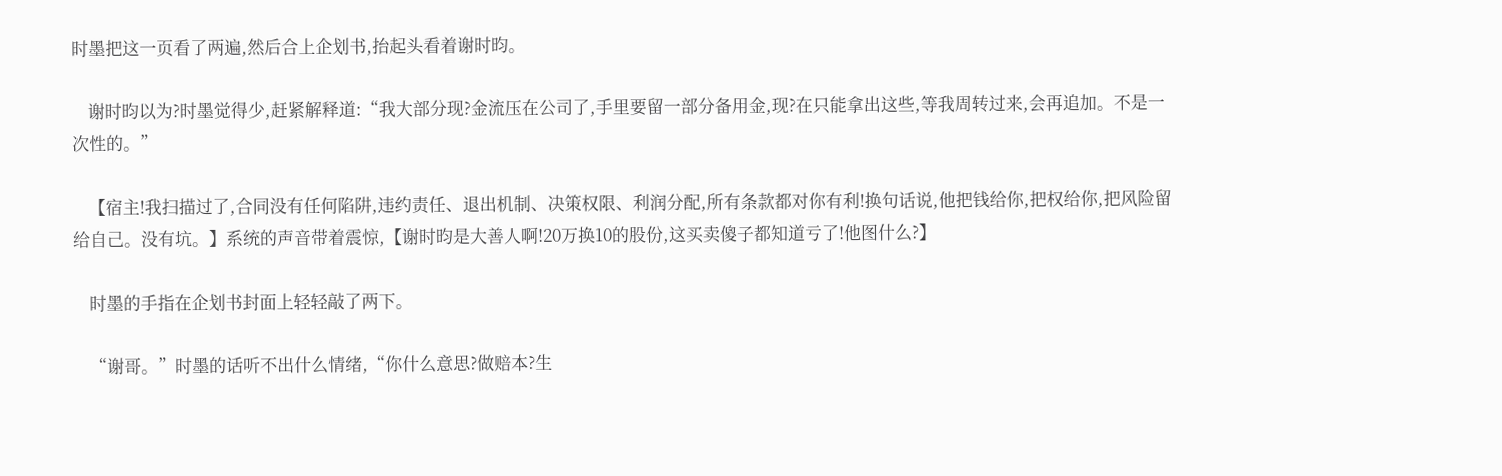时墨把这一页看了两遍,然后合上企划书,抬起头看着谢时昀。

    谢时昀以为?时墨觉得少,赶紧解释道:“我大部分现?金流压在公司了,手里要留一部分备用金,现?在只能拿出这些,等我周转过来,会再追加。不是一次性的。”

    【宿主!我扫描过了,合同没有任何陷阱,违约责任、退出机制、决策权限、利润分配,所有条款都对你有利!换句话说,他把钱给你,把权给你,把风险留给自己。没有坑。】系统的声音带着震惊,【谢时昀是大善人啊!20万换10的股份,这买卖傻子都知道亏了!他图什么?】

    时墨的手指在企划书封面上轻轻敲了两下。

    “谢哥。”时墨的话听不出什么情绪,“你什么意思?做赔本?生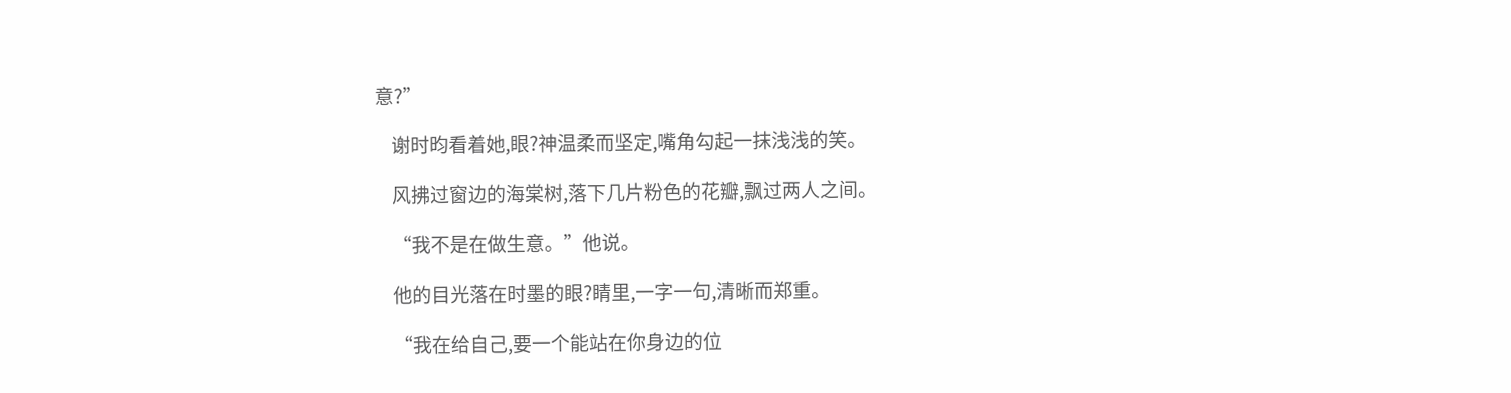意?”

    谢时昀看着她,眼?神温柔而坚定,嘴角勾起一抹浅浅的笑。

    风拂过窗边的海棠树,落下几片粉色的花瓣,飘过两人之间。

    “我不是在做生意。”他说。

    他的目光落在时墨的眼?睛里,一字一句,清晰而郑重。

    “我在给自己,要一个能站在你身边的位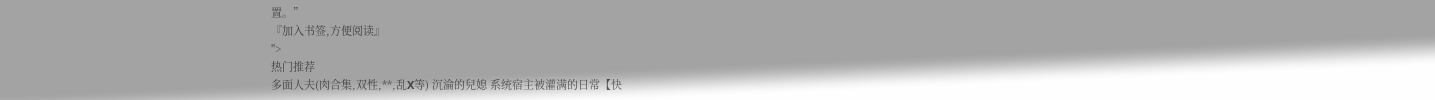置。”
『加入书签,方便阅读』
">
热门推荐
多面人夫(肉合集,双性,**,乱X等) 沉淪的兒媳 系统宿主被灌满的日常【快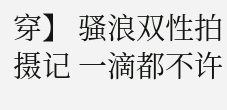穿】 骚浪双性拍摄记 一滴都不许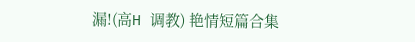漏!(高H 调教) 艳情短篇合集